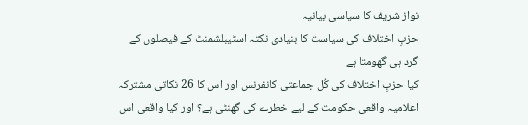نواز شریف کا سیاسی بیانیہ
حزبِ اختلاف کی سیاست کا بنیادی نکتہ اسٹیبلشمنٹ کے فیصلوں کے گرد ہی گھومتا ہے
کیا حزبِ اختلاف کی کُل جماعتی کانفرنس اور اس کا 26 نکاتی مشترکہ اعلامیہ واقعی حکومت کے لیے خطرے کی گھنٹی ہے؟ اور کیا واقعی اس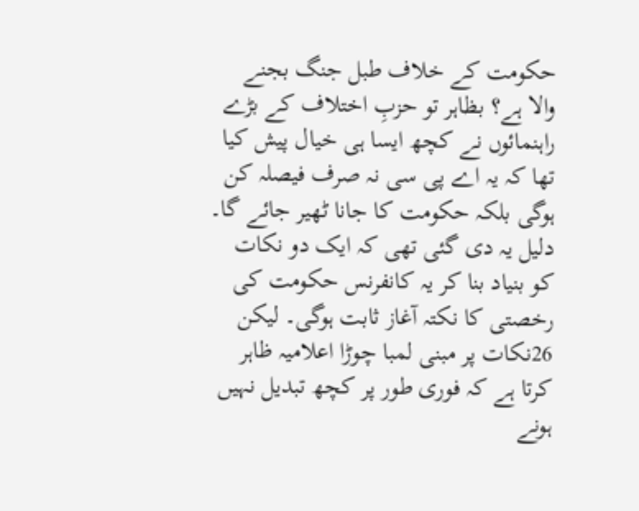حکومت کے خلاف طبل جنگ بجنے والا ہے؟ بظاہر تو حزبِ اختلاف کے بڑے راہنمائوں نے کچھ ایسا ہی خیال پیش کیا تھا کہ یہ اے پی سی نہ صرف فیصلہ کن ہوگی بلکہ حکومت کا جانا ٹھیر جائے گا۔ دلیل یہ دی گئی تھی کہ ایک دو نکات کو بنیاد بنا کر یہ کانفرنس حکومت کی رخصتی کا نکتہ آغاز ثابت ہوگی۔ لیکن 26نکات پر مبنی لمبا چوڑا اعلامیہ ظاہر کرتا ہے کہ فوری طور پر کچھ تبدیل نہیں ہونے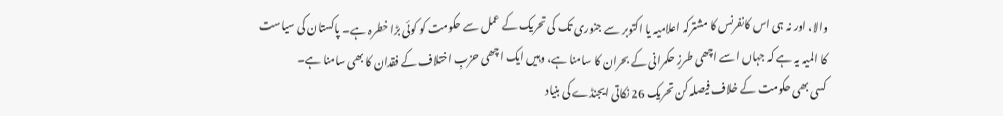والا، اور نہ ہی اس کانفرنس کا مشترکہ اعلامیہ یا اکتوبر سے جنوری تک کی تحریک کے عمل سے حکومت کو کوئی بڑا خطرہ ہے۔ پاکستان کی سیاست کا المیہ یہ ہے کہ جہاں اسے اچھی طرزِ حکمرانی کے بحران کا سامنا ہے، وہیں ایک اچھی حزبِ اختلاف کے فقدان کا بھی سامنا ہے۔
کسی بھی حکومت کے خلاف فیصلہ کن تحریک 26 نکاتی ایجنڈے کی بنیاد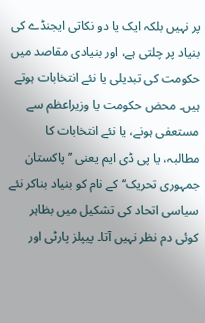پر نہیں بلکہ ایک یا دو نکاتی ایجنڈے کی بنیاد پر چلتی ہے، اور بنیادی مقاصد میں حکومت کی تبدیلی یا نئے انتخابات ہوتے ہیں۔ محض حکومت یا وزیراعظم سے مستعفی ہونے، یا نئے انتخابات کا مطالبہ، یا پی ڈی ایم یعنی ’’پاکستان جمہوری تحریک‘‘کے نام کو بنیاد بناکر نئے سیاسی اتحاد کی تشکیل میں بظاہر کوئی دم نظر نہیں آتا۔ پیپلز پارٹی اور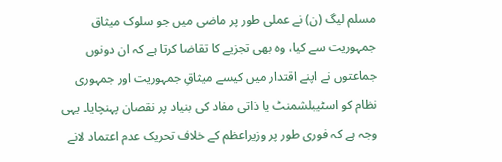مسلم لیگ (ن) نے عملی طور پر ماضی میں جو سلوک میثاق جمہوریت سے کیا، وہ بھی تجزیے کا تقاضا کرتا ہے کہ ان دونوں جماعتوں نے اپنے اقتدار میں کیسے میثاقِ جمہوریت اور جمہوری نظام کو اسٹیبلشمنٹ یا ذاتی مفاد کی بنیاد پر نقصان پہنچایا۔ یہی وجہ ہے کہ فوری طور پر وزیراعظم کے خلاف تحریک عدم اعتماد لانے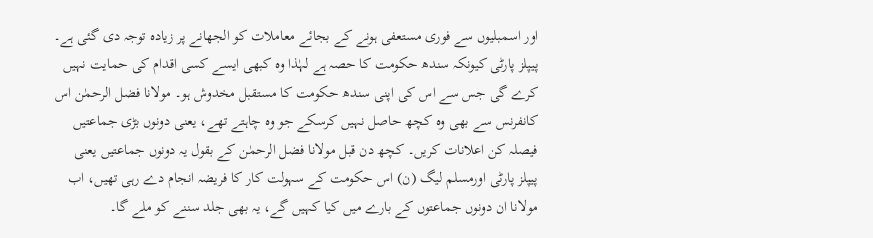اور اسمبلیوں سے فوری مستعفی ہونے کے بجائے معاملات کو الجھانے پر زیادہ توجہ دی گئی ہے۔ پیپلز پارٹی کیونکہ سندھ حکومت کا حصہ ہے لہٰذا وہ کبھی ایسے کسی اقدام کی حمایت نہیں کرے گی جس سے اس کی اپنی سندھ حکومت کا مستقبل مخدوش ہو۔ مولانا فضل الرحمٰن اس کانفرنس سے بھی وہ کچھ حاصل نہیں کرسکے جو وہ چاہتے تھے، یعنی دونوں بڑی جماعتیں فیصلہ کن اعلانات کریں۔ کچھ دن قبل مولانا فضل الرحمٰن کے بقول یہ دونوں جماعتیں یعنی پیپلز پارٹی اورمسلم لیگ (ن) اس حکومت کے سہولت کار کا فریضہ انجام دے رہی تھیں، اب مولانا ان دونوں جماعتوں کے بارے میں کیا کہیں گے، یہ بھی جلد سننے کو ملے گا۔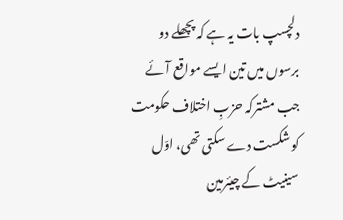دلچسپ بات یہ ہے کہ پچھلے دو برسوں میں تین ایسے مواقع آئے جب مشترکہ حزبِ اختلاف حکومت کو شکست دے سکتی تھی، اوّل سینیٹ کے چیئرمین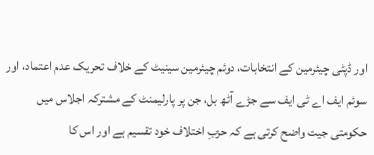اور ڈپٹی چیئرمین کے انتخابات، دوئم چیئرمین سینیٹ کے خلاف تحریک عدم اعتماد، اور سوئم ایف اے ٹی ایف سے جڑے آٹھ بل، جن پر پارلیمنٹ کے مشترکہ اجلاس میں حکومتی جیت واضح کرتی ہے کہ حزبِ اختلاف خود تقسیم ہے اور اس کا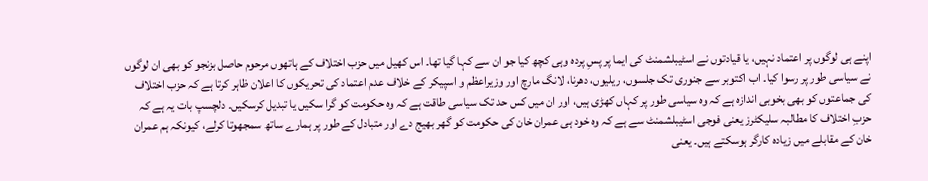اپنے ہی لوگوں پر اعتماد نہیں، یا قیادتوں نے اسٹیبلشمنٹ کی ایما پر پسِ پردہ وہی کچھ کیا جو ان سے کہا گیا تھا۔ اس کھیل میں حزب اختلاف کے ہاتھوں مرحوم حاصل بزنجو کو بھی ان لوگوں نے سیاسی طور پر رسوا کیا۔ اب اکتوبر سے جنوری تک جلسوں، ریلیوں، دھرنا، لانگ مارچ اور وزیراعظم و اسپیکر کے خلاف عدم اعتماد کی تحریکوں کا اعلان ظاہر کرتا ہے کہ حزب اختلاف کی جماعتوں کو بھی بخوبی اندازہ ہے کہ وہ سیاسی طور پر کہاں کھڑی ہیں، اور ان میں کس حد تک سیاسی طاقت ہے کہ وہ حکومت کو گرا سکیں یا تبدیل کرسکیں۔ دلچسپ بات یہ ہے کہ حزبِ اختلاف کا مطالبہ سلیکٹرز یعنی فوجی اسٹیبلشمنٹ سے ہے کہ وہ خود ہی عمران خان کی حکومت کو گھر بھیج دے اور متبادل کے طور پر ہمارے ساتھ سمجھوتا کرلے، کیونکہ ہم عمران خان کے مقابلے میں زیادہ کارگر ہوسکتے ہیں۔ یعنی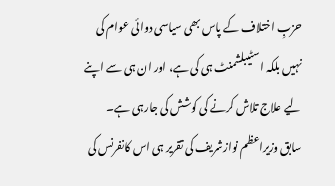حزبِ اختلاف کے پاس بھی سیاسی دوائی عوام کی نہیں بلکہ اسٹیبلشمنٹ ہی کی ہے، اور ان ہی سے اپنے لیے علاج تلاش کرنے کی کوشش کی جارہی ہے۔
سابق وزیراعظم نوازشریف کی تقریر ہی اس کانفرنس کی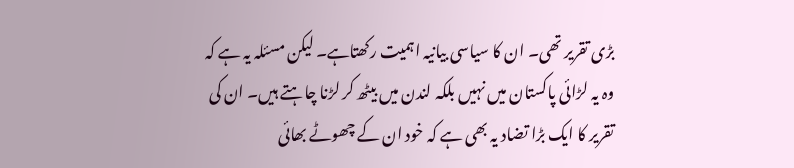بڑی تقریر تھی۔ ان کا سیاسی بیانیہ اہمیت رکھتاہے۔ لیکن مسئلہ یہ ہے کہ وہ یہ لڑائی پاکستان میں نہیں بلکہ لندن میں بیٹھ کر لڑنا چاہتے ہیں۔ ان کی تقریر کا ایک بڑا تضاد یہ بھی ہے کہ خود ان کے چھوٹے بھائی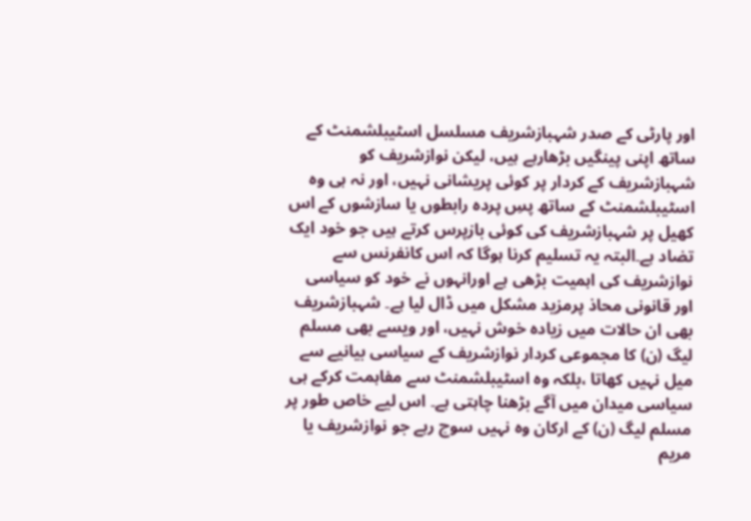اور پارٹی کے صدر شہبازشریف مسلسل اسٹیبلشمنٹ کے ساتھ اپنی پینگیں بڑھارہے ہیں، لیکن نوازشریف کو شہبازشریف کے کردار پر کوئی پریشانی نہیں، اور نہ ہی وہ اسٹیبلشمنٹ کے ساتھ پسِ پردہ رابطوں یا سازشوں کے اس کھیل پر شہبازشریف کی کوئی بازپرس کرتے ہیں جو خود ایک تضاد ہے۔البتہ یہ تسلیم کرنا ہوگا کہ اس کانفرنس سے نوازشریف کی اہمیت بڑھی ہے اورانہوں نے خود کو سیاسی اور قانونی محاذ پرمزید مشکل میں ڈال لیا ہے۔ شہبازشریف بھی ان حالات میں زیادہ خوش نہیں، اور ویسے بھی مسلم لیگ (ن) کا مجموعی کردار نوازشریف کے سیاسی بیانیے سے میل نہیں کھاتا ،بلکہ وہ اسٹیبلشمنٹ سے مفاہمت کرکے ہی سیاسی میدان میں آگے بڑھنا چاہتی ہے۔ اس لیے خاص طور پر مسلم لیگ (ن) کے ارکان وہ نہیں سوچ رہے جو نوازشریف یا مریم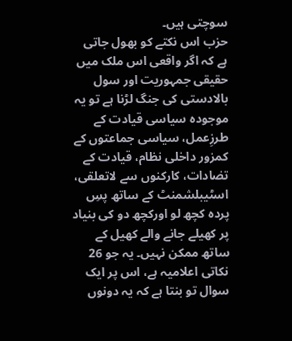سوچتی ہیں۔
حزب اس نکتے کو بھول جاتی ہے کہ اگر واقعی اس ملک میں حقیقی جمہوریت اور سول بالادستی کی جنگ لڑنا ہے تو یہ موجودہ سیاسی قیادت کے طرزِعمل، سیاسی جماعتوں کے کمزور داخلی نظام، قیادت کے تضادات، کارکنوں سے لاتعلقی، اسٹیبلشمنٹ کے ساتھ پسِ پردہ کچھ لو اورکچھ دو کی بنیاد پر کھیلے جانے والے کھیل کے ساتھ ممکن نہیں۔ یہ جو 26 نکاتی اعلامیہ ہے، اس پر ایک سوال تو بنتا ہے کہ یہ دونوں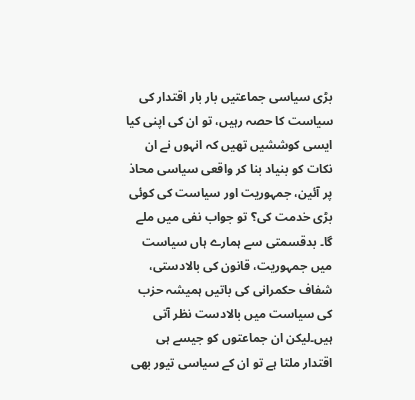بڑی سیاسی جماعتیں بار بار اقتدار کی سیاست کا حصہ رہیں، تو ان کی اپنی کیا ایسی کوششیں تھیں کہ انہوں نے ان نکات کو بنیاد بنا کر واقعی سیاسی محاذ پر آئین، جمہوریت اور سیاست کی کوئی بڑی خدمت کی؟ تو جواب نفی میں ملے گا۔ بدقسمتی سے ہمارے ہاں سیاست میں جمہوریت، قانون کی بالادستی، شفاف حکمرانی کی باتیں ہمیشہ حزب کی سیاست میں بالادست نظر آتی ہیں۔لیکن ان جماعتوں کو جیسے ہی اقتدار ملتا ہے تو ان کے سیاسی تیور بھی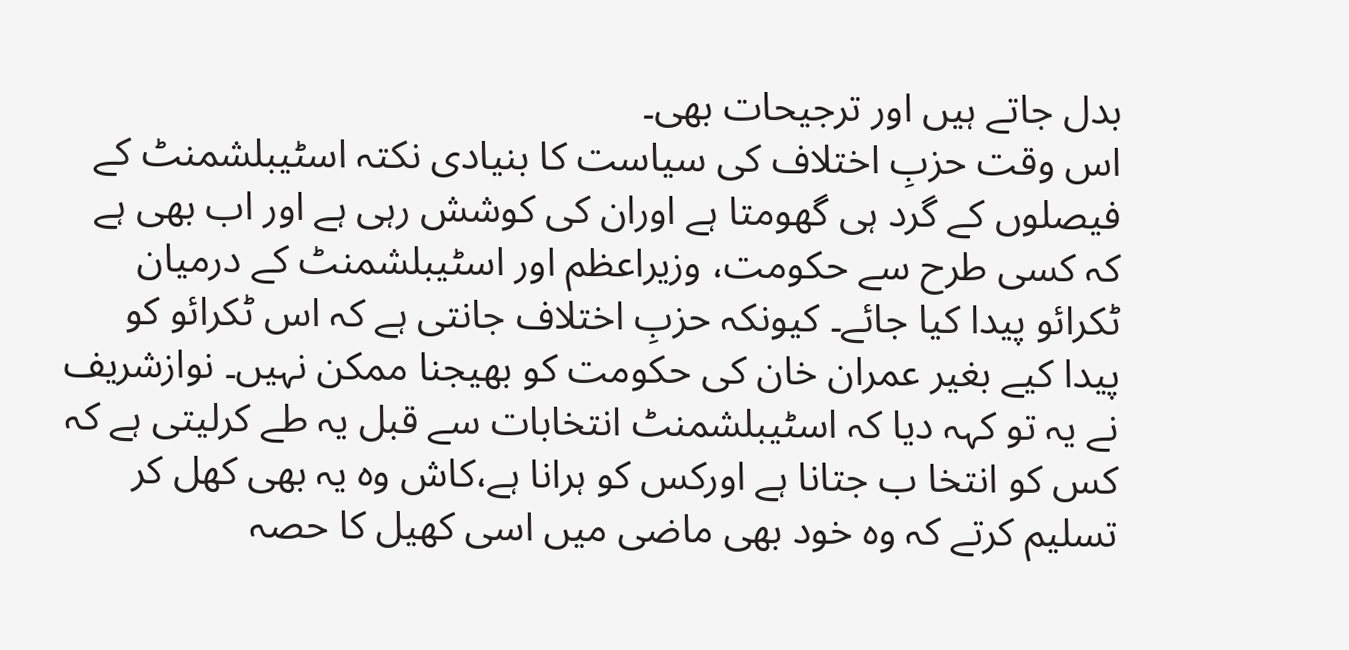بدل جاتے ہیں اور ترجیحات بھی۔
اس وقت حزبِ اختلاف کی سیاست کا بنیادی نکتہ اسٹیبلشمنٹ کے فیصلوں کے گرد ہی گھومتا ہے اوران کی کوشش رہی ہے اور اب بھی ہے کہ کسی طرح سے حکومت، وزیراعظم اور اسٹیبلشمنٹ کے درمیان ٹکرائو پیدا کیا جائے۔ کیونکہ حزبِ اختلاف جانتی ہے کہ اس ٹکرائو کو پیدا کیے بغیر عمران خان کی حکومت کو بھیجنا ممکن نہیں۔ نوازشریف نے یہ تو کہہ دیا کہ اسٹیبلشمنٹ انتخابات سے قبل یہ طے کرلیتی ہے کہ کس کو انتخا ب جتانا ہے اورکس کو ہرانا ہے،کاش وہ یہ بھی کھل کر تسلیم کرتے کہ وہ خود بھی ماضی میں اسی کھیل کا حصہ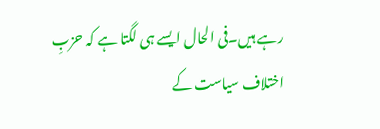رہے ہیں۔فی الحال ایسے ہی لگتا ہے کہ حزبِ اختلاف سیاست کے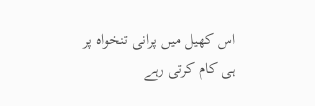اس کھیل میں پرانی تنخواہ پر ہی کام کرتی رہے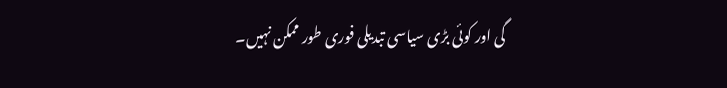گی اور کوئی بڑی سیاسی تبدیلی فوری طور ممکن نہیں۔